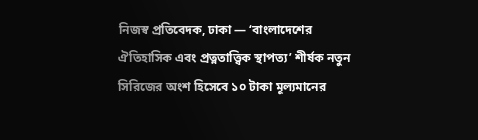নিজস্ব প্রতিবেদক, ঢাকা — ‘বাংলাদেশের ঐতিহাসিক এবং প্রত্নতাত্ত্বিক স্থাপত্য’ শীর্ষক নতুন সিরিজের অংশ হিসেবে ১০ টাকা মূল্যমানের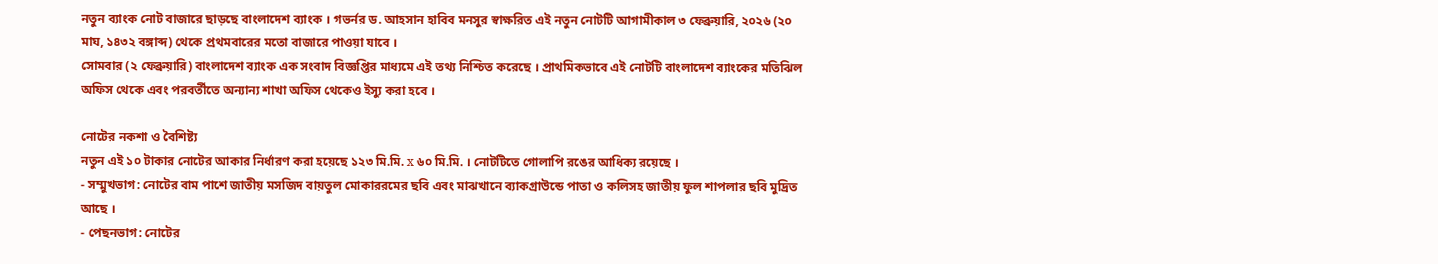নতুন ব্যাংক নোট বাজারে ছাড়ছে বাংলাদেশ ব্যাংক । গভর্নর ড. আহসান হাবিব মনসুর স্বাক্ষরিত এই নতুন নোটটি আগামীকাল ৩ ফেব্রুয়ারি, ২০২৬ (২০ মাঘ, ১৪৩২ বঙ্গাব্দ) থেকে প্রথমবারের মতো বাজারে পাওয়া যাবে ।
সোমবার (২ ফেব্রুয়ারি) বাংলাদেশ ব্যাংক এক সংবাদ বিজ্ঞপ্তির মাধ্যমে এই তথ্য নিশ্চিত করেছে । প্রাথমিকভাবে এই নোটটি বাংলাদেশ ব্যাংকের মতিঝিল অফিস থেকে এবং পরবর্তীতে অন্যান্য শাখা অফিস থেকেও ইস্যু করা হবে ।

নোটের নকশা ও বৈশিষ্ট্য
নতুন এই ১০ টাকার নোটের আকার নির্ধারণ করা হয়েছে ১২৩ মি.মি. x ৬০ মি.মি. । নোটটিতে গোলাপি রঙের আধিক্য রয়েছে ।
- সম্মুখভাগ: নোটের বাম পাশে জাতীয় মসজিদ বায়তুল মোকাররমের ছবি এবং মাঝখানে ব্যাকগ্রাউন্ডে পাতা ও কলিসহ জাতীয় ফুল শাপলার ছবি মুদ্রিত আছে ।
- পেছনভাগ: নোটের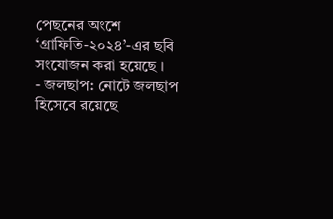পেছনের অংশে ‘গ্রাফিতি-২০২৪’-এর ছবি সংযোজন করা হয়েছে ।
- জলছাপ: নোটে জলছাপ হিসেবে রয়েছে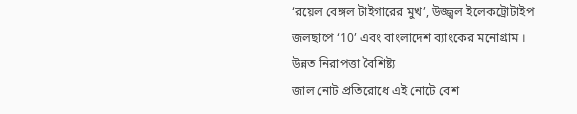‘রয়েল বেঙ্গল টাইগারের মুখ’, উজ্জ্বল ইলেকট্রোটাইপ জলছাপে ‘10’ এবং বাংলাদেশ ব্যাংকের মনোগ্রাম ।
উন্নত নিরাপত্তা বৈশিষ্ট্য
জাল নোট প্রতিরোধে এই নোটে বেশ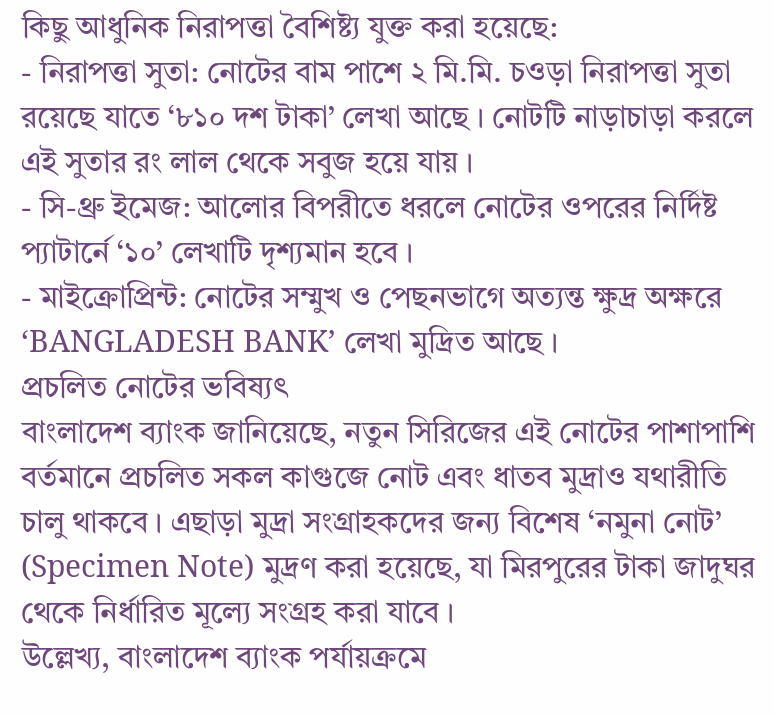কিছু আধুনিক নিরাপত্তা বৈশিষ্ট্য যুক্ত করা হয়েছে:
- নিরাপত্তা সুতা: নোটের বাম পাশে ২ মি.মি. চওড়া নিরাপত্তা সুতা রয়েছে যাতে ‘৮১০ দশ টাকা’ লেখা আছে । নোটটি নাড়াচাড়া করলে এই সুতার রং লাল থেকে সবুজ হয়ে যায় ।
- সি-থ্রু ইমেজ: আলোর বিপরীতে ধরলে নোটের ওপরের নির্দিষ্ট প্যাটার্নে ‘১০’ লেখাটি দৃশ্যমান হবে ।
- মাইক্রোপ্রিন্ট: নোটের সম্মুখ ও পেছনভাগে অত্যন্ত ক্ষুদ্র অক্ষরে ‘BANGLADESH BANK’ লেখা মুদ্রিত আছে ।
প্রচলিত নোটের ভবিষ্যৎ
বাংলাদেশ ব্যাংক জানিয়েছে, নতুন সিরিজের এই নোটের পাশাপাশি বর্তমানে প্রচলিত সকল কাগুজে নোট এবং ধাতব মুদ্রাও যথারীতি চালু থাকবে । এছাড়া মুদ্রা সংগ্রাহকদের জন্য বিশেষ ‘নমুনা নোট’ (Specimen Note) মুদ্রণ করা হয়েছে, যা মিরপুরের টাকা জাদুঘর থেকে নির্ধারিত মূল্যে সংগ্রহ করা যাবে ।
উল্লেখ্য, বাংলাদেশ ব্যাংক পর্যায়ক্রমে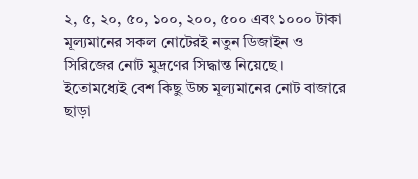২, ৫, ২০, ৫০, ১০০, ২০০, ৫০০ এবং ১০০০ টাকা মূল্যমানের সকল নোটেরই নতুন ডিজাইন ও সিরিজের নোট মুদ্রণের সিদ্ধান্ত নিয়েছে । ইতোমধ্যেই বেশ কিছু উচ্চ মূল্যমানের নোট বাজারে ছাড়া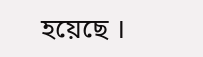হয়েছে ।